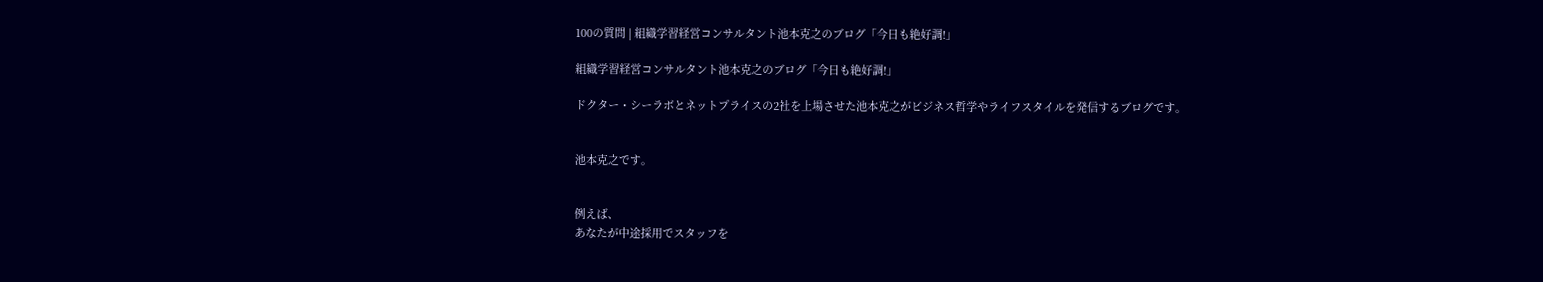100の質問 | 組織学習経営コンサルタント池本克之のブログ「今日も絶好調!」

組織学習経営コンサルタント池本克之のブログ「今日も絶好調!」

ドクター・シーラボとネットプライスの2社を上場させた池本克之がビジネス哲学やライフスタイルを発信するブログです。


池本克之です。


例えば、
あなたが中途採用でスタッフを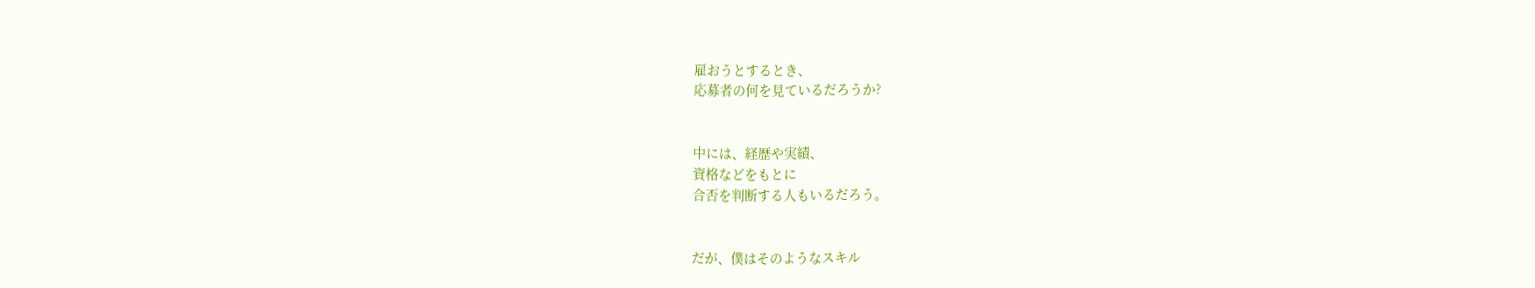雇おうとするとき、
応募者の何を見ているだろうか?


中には、経歴や実績、
資格などをもとに
合否を判断する人もいるだろう。


だが、僕はそのようなスキル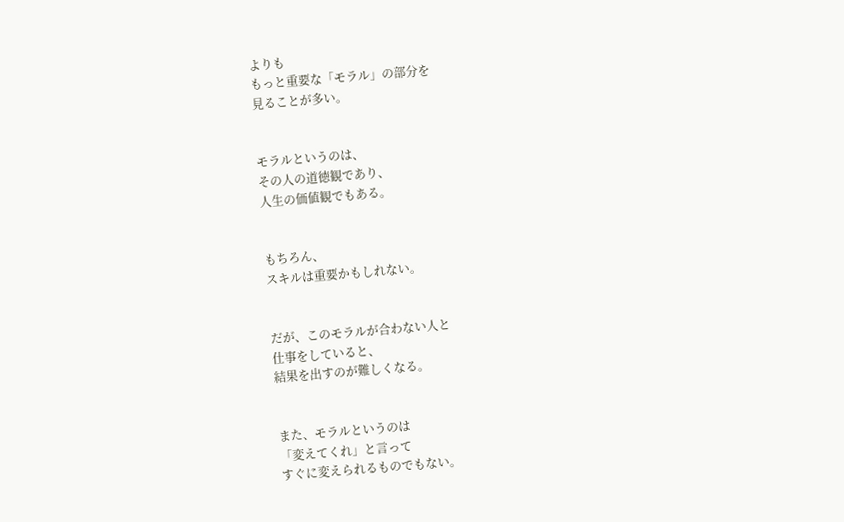よりも
もっと重要な「モラル」の部分を
見ることが多い。


モラルというのは、
その人の道徳観であり、
人生の価値観でもある。


もちろん、
スキルは重要かもしれない。


だが、このモラルが合わない人と
仕事をしていると、
結果を出すのが難しくなる。


また、モラルというのは
「変えてくれ」と言って
すぐに変えられるものでもない。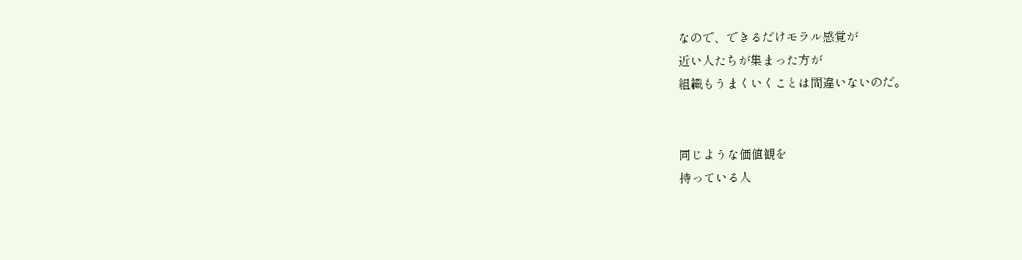なので、できるだけモラル感覚が
近い人たちが集まった方が
組織もうまくいくことは間違いないのだ。


同じような価値観を
持っている人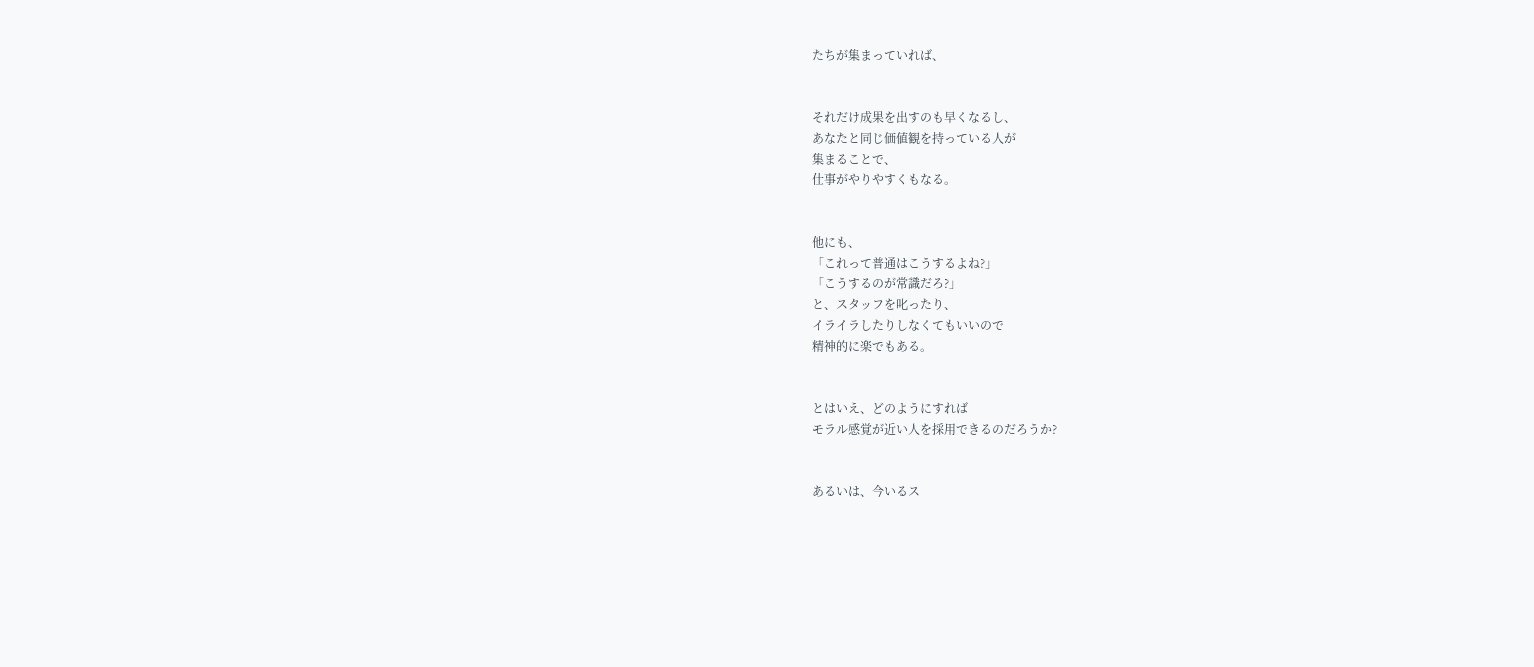たちが集まっていれば、


それだけ成果を出すのも早くなるし、
あなたと同じ価値観を持っている人が
集まることで、
仕事がやりやすくもなる。


他にも、
「これって普通はこうするよね?」
「こうするのが常識だろ?」
と、スタッフを叱ったり、
イライラしたりしなくてもいいので
精神的に楽でもある。


とはいえ、どのようにすれば
モラル感覚が近い人を採用できるのだろうか?


あるいは、今いるス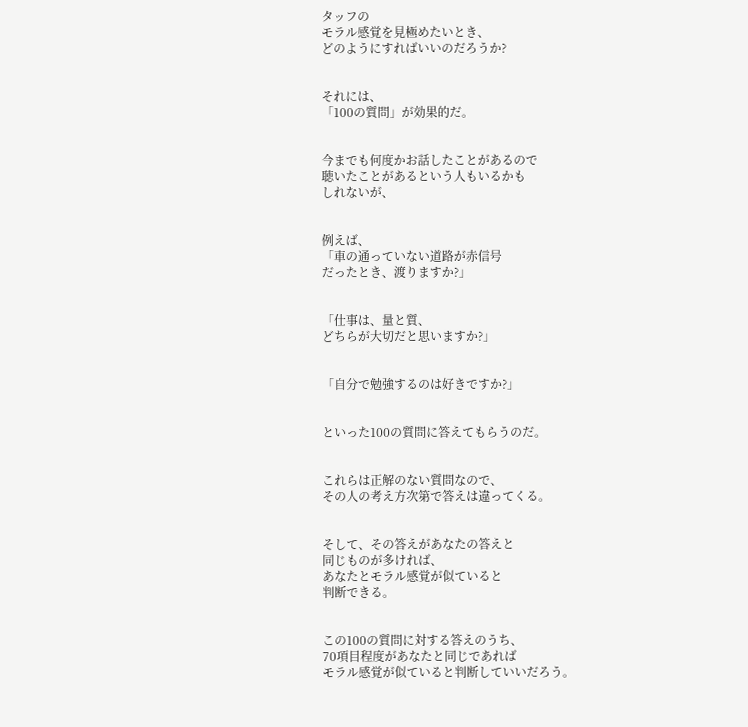タッフの
モラル感覚を見極めたいとき、
どのようにすればいいのだろうか?


それには、
「100の質問」が効果的だ。


今までも何度かお話したことがあるので
聴いたことがあるという人もいるかも
しれないが、


例えば、
「車の通っていない道路が赤信号
だったとき、渡りますか?」


「仕事は、量と質、
どちらが大切だと思いますか?」


「自分で勉強するのは好きですか?」


といった100の質問に答えてもらうのだ。


これらは正解のない質問なので、
その人の考え方次第で答えは違ってくる。


そして、その答えがあなたの答えと
同じものが多ければ、
あなたとモラル感覚が似ていると
判断できる。


この100の質問に対する答えのうち、
70項目程度があなたと同じであれば
モラル感覚が似ていると判断していいだろう。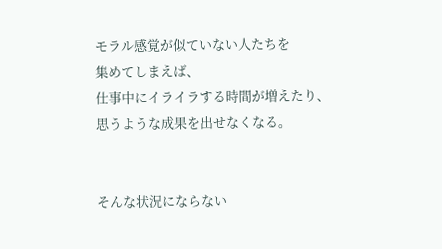モラル感覚が似ていない人たちを
集めてしまえば、
仕事中にイライラする時間が増えたり、
思うような成果を出せなくなる。


そんな状況にならない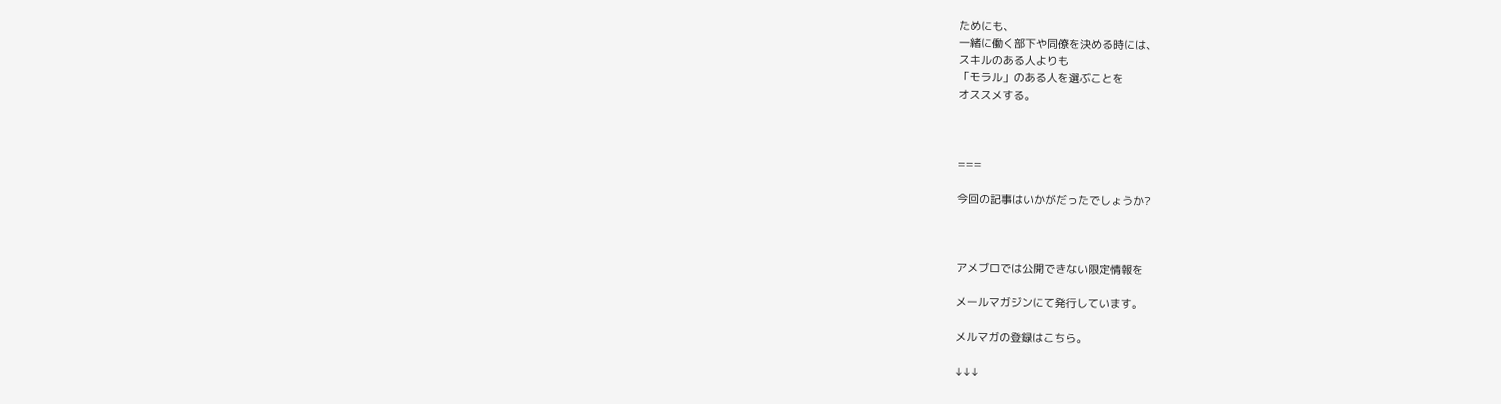ためにも、
一緒に働く部下や同僚を決める時には、
スキルのある人よりも
「モラル」のある人を選ぶことを
オススメする。



===

今回の記事はいかがだったでしょうか?



アメブロでは公開できない限定情報を

メールマガジンにて発行しています。

メルマガの登録はこちら。

↓↓↓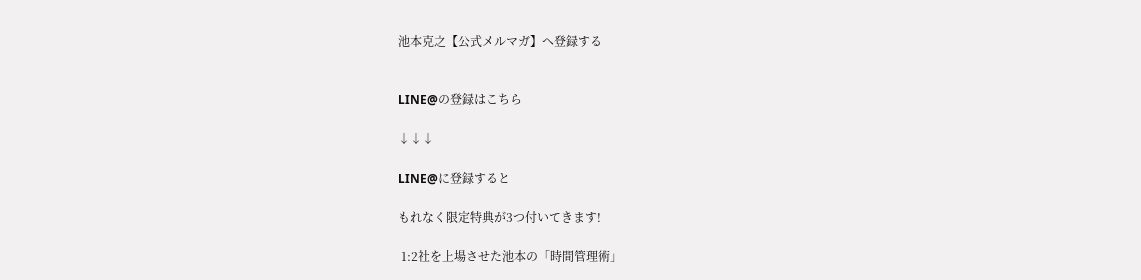池本克之【公式メルマガ】へ登録する


LINE@の登録はこちら

↓↓↓

LINE@に登録すると

もれなく限定特典が3つ付いてきます!

 1:2社を上場させた池本の「時間管理術」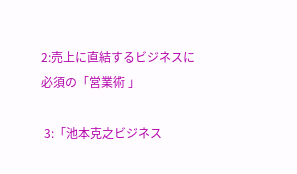2:売上に直結するビジネスに必須の「営業術 」

 3:「池本克之ビジネス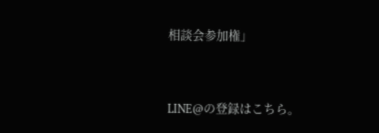相談会参加権」



LINE@の登録はこちら。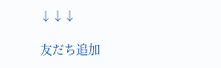↓↓↓

友だち追加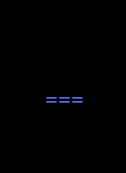===